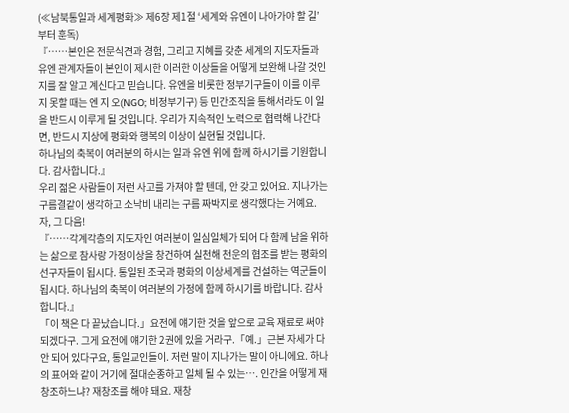(≪남북통일과 세계평화≫ 제6장 제1절 ‘세계와 유엔이 나아가야 할 길’부터 훈독)
『……본인은 전문식견과 경험, 그리고 지혜를 갖춘 세계의 지도자들과 유엔 관계자들이 본인이 제시한 이러한 이상들을 어떻게 보완해 나갈 것인지를 잘 알고 계신다고 믿습니다. 유엔을 비롯한 정부기구들이 이를 이루지 못할 때는 엔 지 오(NGO; 비정부기구) 등 민간조직을 통해서라도 이 일을 반드시 이루게 될 것입니다. 우리가 지속적인 노력으로 협력해 나간다면, 반드시 지상에 평화와 행복의 이상이 실현될 것입니다.
하나님의 축복이 여러분의 하시는 일과 유엔 위에 함께 하시기를 기원합니다. 감사합니다.』
우리 젊은 사람들이 저런 사고를 가져야 할 텐데, 안 갖고 있어요. 지나가는 구름결같이 생각하고 소낙비 내리는 구름 짜박지로 생각했다는 거예요. 자, 그 다음!
『……각계각층의 지도자인 여러분이 일심일체가 되어 다 함께 남을 위하는 삶으로 참사랑 가정이상을 창건하여 실천해 천운의 협조를 받는 평화의 선구자들이 됩시다. 통일된 조국과 평화의 이상세계를 건설하는 역군들이 됩시다. 하나님의 축복이 여러분의 가정에 함께 하시기를 바랍니다. 감사합니다.』
「이 책은 다 끝났습니다.」요전에 얘기한 것을 앞으로 교육 재료로 써야 되겠다구. 그게 요전에 얘기한 2권에 있을 거라구.「예.」근본 자세가 다 안 되어 있다구요, 통일교인들이. 저런 말이 지나가는 말이 아니에요. 하나의 표어와 같이 거기에 절대순종하고 일체 될 수 있는…. 인간을 어떻게 재창조하느냐? 재창조를 해야 돼요. 재창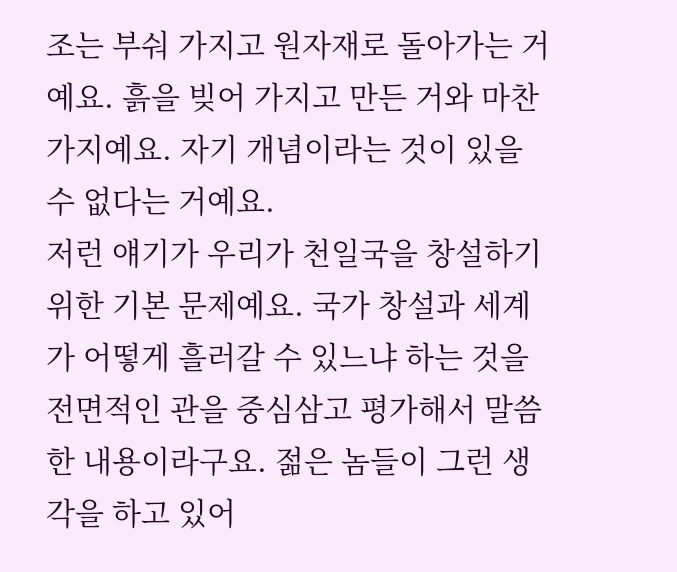조는 부숴 가지고 원자재로 돌아가는 거예요. 흙을 빚어 가지고 만든 거와 마찬가지예요. 자기 개념이라는 것이 있을 수 없다는 거예요.
저런 얘기가 우리가 천일국을 창설하기 위한 기본 문제예요. 국가 창설과 세계가 어떻게 흘러갈 수 있느냐 하는 것을 전면적인 관을 중심삼고 평가해서 말씀한 내용이라구요. 젊은 놈들이 그런 생각을 하고 있어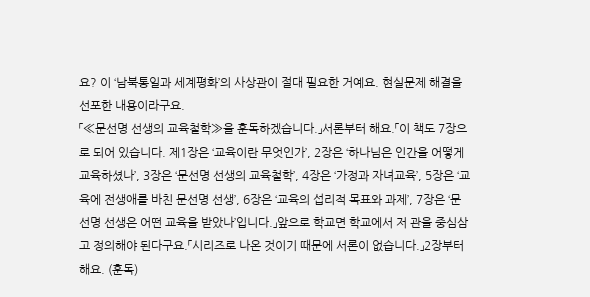요? 이 ‘남북통일과 세계평화’의 사상관이 절대 필요한 거예요. 현실문제 해결을 선포한 내용이라구요.
「≪문선명 선생의 교육철학≫을 훈독하겠습니다.」서론부터 해요.「이 책도 7장으로 되어 있습니다. 제1장은 ‘교육이란 무엇인가’, 2장은 ‘하나님은 인간을 어떻게 교육하셨나’, 3장은 ‘문선명 선생의 교육철학’, 4장은 ‘가정과 자녀교육’, 5장은 ‘교육에 전생애를 바친 문선명 선생’, 6장은 ‘교육의 섭리적 목표와 과제’, 7장은 ‘문선명 선생은 어떤 교육을 받았나’입니다.」앞으로 학교면 학교에서 저 관을 중심삼고 정의해야 된다구요.「시리즈로 나온 것이기 때문에 서론이 없습니다.」2장부터 해요. (훈독)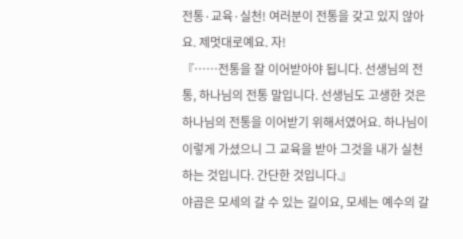전통·교육·실천! 여러분이 전통을 갖고 있지 않아요. 제멋대로예요. 자!
『……전통을 잘 이어받아야 됩니다. 선생님의 전통, 하나님의 전통 말입니다. 선생님도 고생한 것은 하나님의 전통을 이어받기 위해서였어요. 하나님이 이렇게 가셨으니 그 교육을 받아 그것을 내가 실천하는 것입니다. 간단한 것입니다.』
야곱은 모세의 갈 수 있는 길이요, 모세는 예수의 갈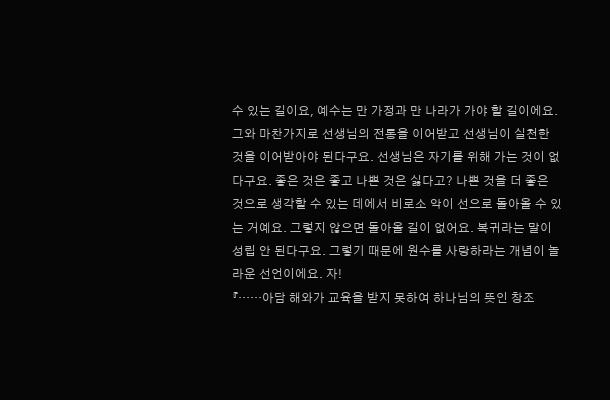수 있는 길이요, 예수는 만 가정과 만 나라가 가야 할 길이에요. 그와 마찬가지로 선생님의 전통을 이어받고 선생님이 실천한 것을 이어받아야 된다구요. 선생님은 자기를 위해 가는 것이 없다구요. 좋은 것은 좋고 나쁜 것은 싫다고? 나쁜 것을 더 좋은 것으로 생각할 수 있는 데에서 비로소 악이 선으로 돌아올 수 있는 거예요. 그렇지 않으면 돌아올 길이 없어요. 복귀라는 말이 성립 안 된다구요. 그렇기 때문에 원수를 사랑하라는 개념이 놀라운 선언이에요. 자!
『……아담 해와가 교육을 받지 못하여 하나님의 뜻인 창조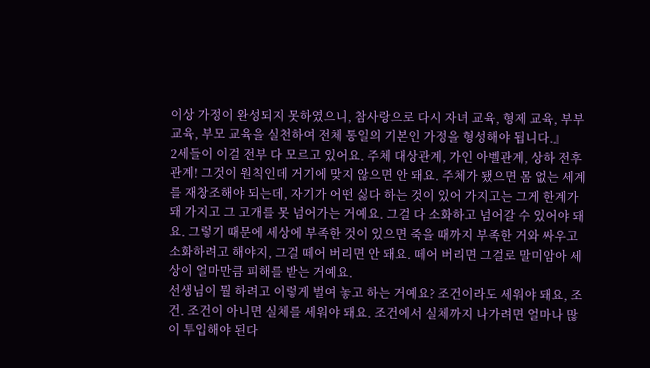이상 가정이 완성되지 못하였으니, 참사랑으로 다시 자녀 교육, 형제 교육, 부부 교육, 부모 교육을 실천하여 전체 통일의 기본인 가정을 형성해야 됩니다.』
2세들이 이걸 전부 다 모르고 있어요. 주체 대상관계, 가인 아벨관계, 상하 전후관계! 그것이 원칙인데 거기에 맞지 않으면 안 돼요. 주체가 됐으면 몸 없는 세계를 재창조해야 되는데, 자기가 어떤 싫다 하는 것이 있어 가지고는 그게 한계가 돼 가지고 그 고개를 못 넘어가는 거예요. 그걸 다 소화하고 넘어갈 수 있어야 돼요. 그렇기 때문에 세상에 부족한 것이 있으면 죽을 때까지 부족한 거와 싸우고 소화하려고 해야지, 그걸 떼어 버리면 안 돼요. 떼어 버리면 그걸로 말미암아 세상이 얼마만큼 피해를 받는 거예요.
선생님이 뭘 하려고 이렇게 벌여 놓고 하는 거예요? 조건이라도 세워야 돼요, 조건. 조건이 아니면 실체를 세워야 돼요. 조건에서 실체까지 나가려면 얼마나 많이 투입해야 된다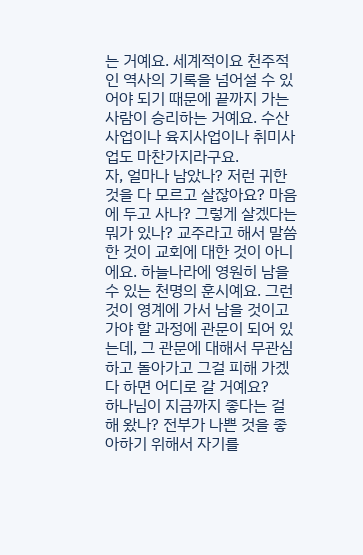는 거예요. 세계적이요 천주적인 역사의 기록을 넘어설 수 있어야 되기 때문에 끝까지 가는 사람이 승리하는 거예요. 수산사업이나 육지사업이나 취미사업도 마찬가지라구요.
자, 얼마나 남았나? 저런 귀한 것을 다 모르고 살잖아요? 마음에 두고 사나? 그렇게 살겠다는 뭐가 있나? 교주라고 해서 말씀한 것이 교회에 대한 것이 아니에요. 하늘나라에 영원히 남을 수 있는 천명의 훈시예요. 그런 것이 영계에 가서 남을 것이고 가야 할 과정에 관문이 되어 있는데, 그 관문에 대해서 무관심하고 돌아가고 그걸 피해 가겠다 하면 어디로 갈 거예요?
하나님이 지금까지 좋다는 걸 해 왔나? 전부가 나쁜 것을 좋아하기 위해서 자기를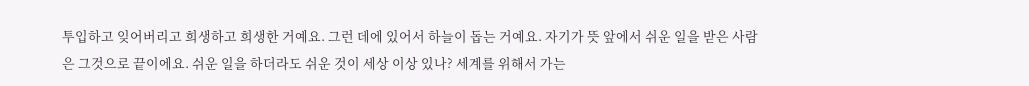투입하고 잊어버리고 희생하고 희생한 거예요. 그런 데에 있어서 하늘이 돕는 거예요. 자기가 뜻 앞에서 쉬운 일을 받은 사람은 그것으로 끝이에요. 쉬운 일을 하더라도 쉬운 것이 세상 이상 있나? 세계를 위해서 가는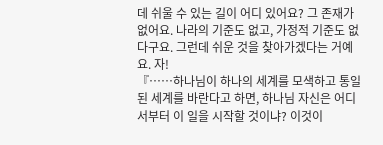데 쉬울 수 있는 길이 어디 있어요? 그 존재가 없어요. 나라의 기준도 없고, 가정적 기준도 없다구요. 그런데 쉬운 것을 찾아가겠다는 거예요. 자!
『……하나님이 하나의 세계를 모색하고 통일된 세계를 바란다고 하면, 하나님 자신은 어디서부터 이 일을 시작할 것이냐? 이것이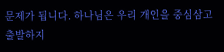문제가 됩니다. 하나님은 우리 개인을 중심삼고 출발하지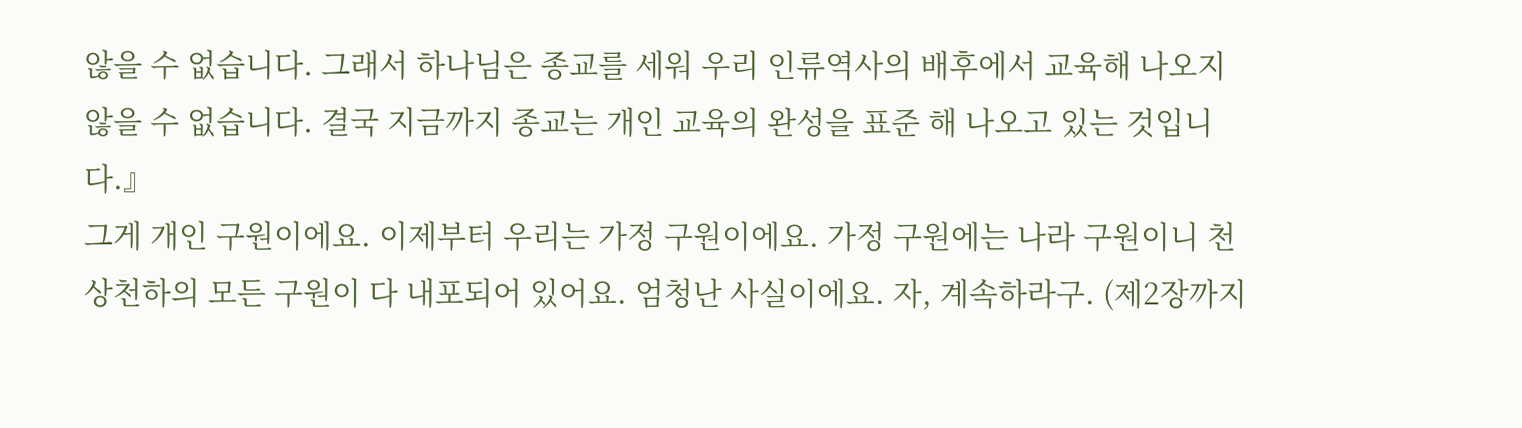않을 수 없습니다. 그래서 하나님은 종교를 세워 우리 인류역사의 배후에서 교육해 나오지 않을 수 없습니다. 결국 지금까지 종교는 개인 교육의 완성을 표준 해 나오고 있는 것입니다.』
그게 개인 구원이에요. 이제부터 우리는 가정 구원이에요. 가정 구원에는 나라 구원이니 천상천하의 모든 구원이 다 내포되어 있어요. 엄청난 사실이에요. 자, 계속하라구. (제2장까지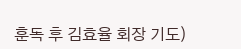훈독 후 김효율 회장 기도)